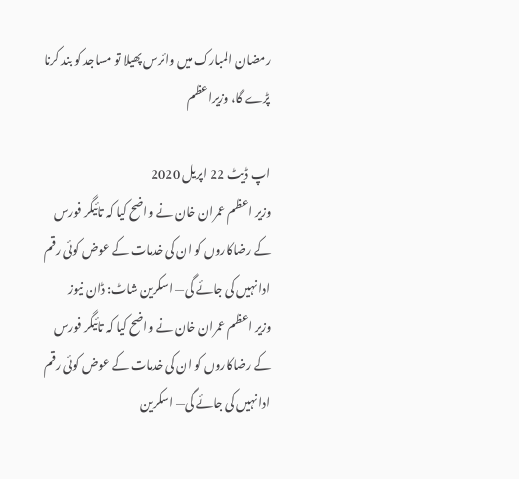رمضان المبارک میں وائرس پھیلا تو مساجد کو بند کرنا پڑے گا، وزیراعظم

اپ ڈیٹ 22 اپريل 2020
وزیر اعظم عمران خان نے واضح کیا کہ تائیگر فورس کے رضاکاروں کو ان کی خدمات کے عوض کوئی رقم ادا نہیں کی جائے گی— اسکرین شاٹ: ڈان نیوز
وزیر اعظم عمران خان نے واضح کیا کہ تائیگر فورس کے رضاکاروں کو ان کی خدمات کے عوض کوئی رقم ادا نہیں کی جائے گی— اسکرین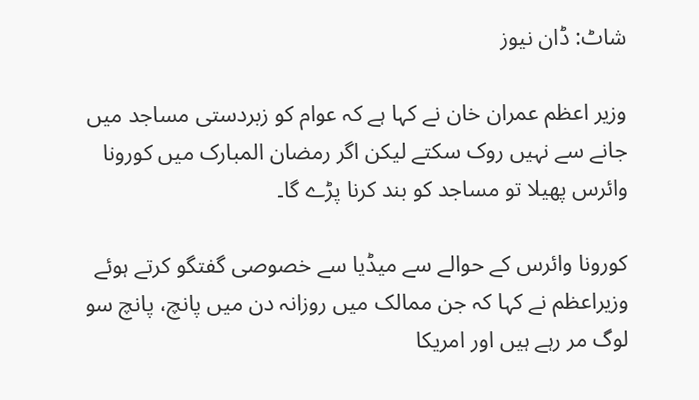شاٹ: ڈان نیوز

وزیر اعظم عمران خان نے کہا ہے کہ عوام کو زبردستی مساجد میں جانے سے نہیں روک سکتے لیکن اگر رمضان المبارک میں کورونا وائرس پھیلا تو مساجد کو بند کرنا پڑے گا۔

کورونا وائرس کے حوالے سے میڈیا سے خصوصی گفتگو کرتے ہوئے وزیراعظم نے کہا کہ جن ممالک میں روزانہ دن میں پانچ، پانچ سو لوگ مر رہے ہیں اور امریکا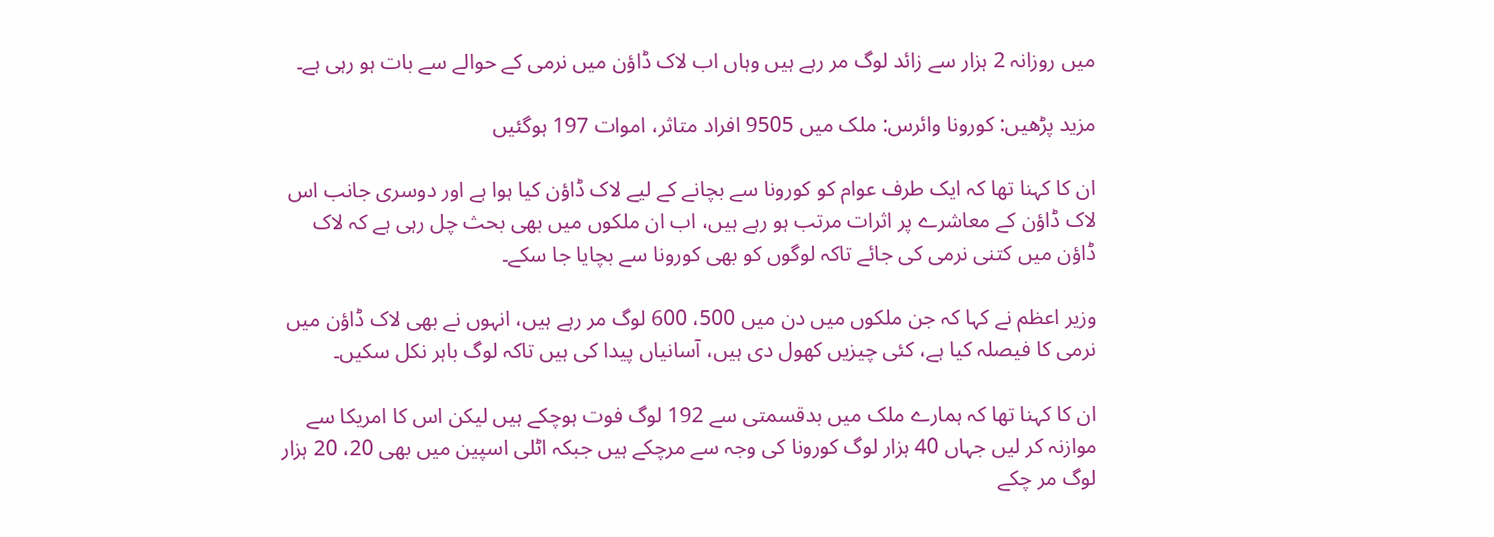میں روزانہ 2 ہزار سے زائد لوگ مر رہے ہیں وہاں اب لاک ڈاؤن میں نرمی کے حوالے سے بات ہو رہی ہے۔

مزید پڑھیں: کورونا وائرس: ملک میں 9505 افراد متاثر، اموات 197 ہوگئیں

ان کا کہنا تھا کہ ایک طرف عوام کو کورونا سے بچانے کے لیے لاک ڈاؤن کیا ہوا ہے اور دوسری جانب اس لاک ڈاؤن کے معاشرے پر اثرات مرتب ہو رہے ہیں، اب ان ملکوں میں بھی بحث چل رہی ہے کہ لاک ڈاؤن میں کتنی نرمی کی جائے تاکہ لوگوں کو بھی کورونا سے بچایا جا سکے۔

وزیر اعظم نے کہا کہ جن ملکوں میں دن میں 500، 600 لوگ مر رہے ہیں، انہوں نے بھی لاک ڈاؤن میں نرمی کا فیصلہ کیا ہے، کئی چیزیں کھول دی ہیں، آسانیاں پیدا کی ہیں تاکہ لوگ باہر نکل سکیں۔

ان کا کہنا تھا کہ ہمارے ملک میں بدقسمتی سے 192 لوگ فوت ہوچکے ہیں لیکن اس کا امریکا سے موازنہ کر لیں جہاں 40 ہزار لوگ کورونا کی وجہ سے مرچکے ہیں جبکہ اٹلی اسپین میں بھی 20، 20 ہزار لوگ مر چکے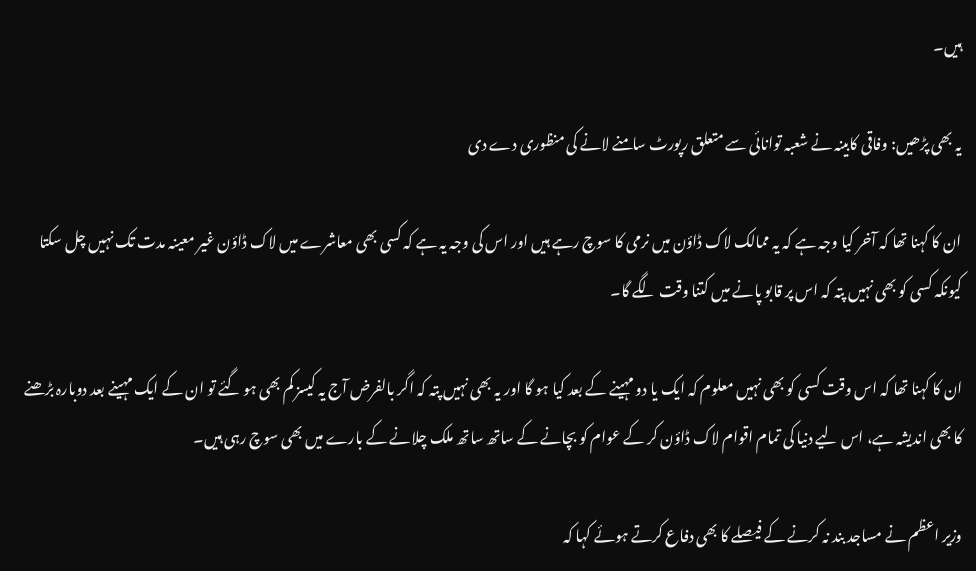ہیں۔

یہ بھی پڑھیں: وفاقی کابینہ نے شعبہ توانائی سے متعلق رپورٹ سامنے لانے کی منظوری دے دی

ان کا کہنا تھا کہ آخر کیا وجہ ہے کہ یہ ممالک لاک ڈاؤن میں نرمی کا سوچ رہے ہیں اور اس کی وجہ یہ ہے کہ کسی بھی معاشرے میں لاک ڈاؤن غیر معینہ مدت تک نہیں چل سکتا کیونکہ کسی کو بھی نہیں پتہ کہ اس پر قابو پانے میں کتنا وقت لگے گا۔

ان کا کہنا تھا کہ اس وقت کسی کو بھی نہیں معلوم کہ ایک یا دو مہینے کے بعد کیا ہو گا اور یہ بھی نہیں پتہ کہ اگر بالفرض آج یہ کیسز کم بھی ہو گئے تو ان کے ایک مہینے بعد دوبارہ بڑھنے کا بھی اندیشہ ہے، اس لیے دنیا کی تمام اقوام لاک ڈاؤن کر کے عوام کو بچانے کے ساتھ ساتھ ملک چلانے کے بارے میں بھی سوچ رہی ہیں۔

وزیر اعظم نے مساجد بند نہ کرنے کے فیصلے کا بھی دفاع کرتے ہوئے کہا کہ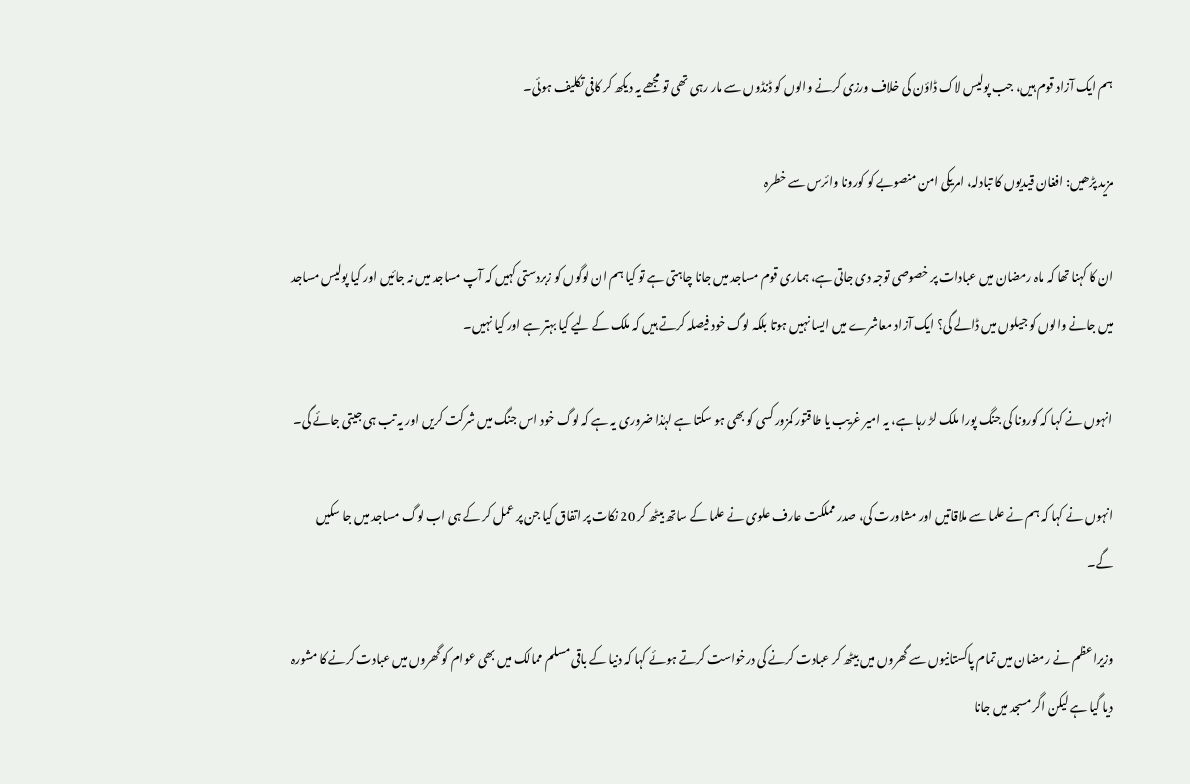ہم ایک آزاد قوم ہیں، جب پولیس لاک ڈاؤن کی خلاف ورزی کرنے والوں کو ڈنڈوں سے مار رہی تھی تو مجھے یہ دیکھ کر کافی تکلیف ہوئی۔

مزید پڑھیں: افغان قیدیوں کا تبادلہ، امریکی امن منصوبے کو کورونا وائرس سے خطرہ

ان کا کہنا تھا کہ ماہ رمضان میں عبادات پر خصوصی توجہ دی جاتی ہے، ہماری قوم مساجد میں جانا چاہتی ہے تو کیا ہم ان لوگوں کو زبردستی کہیں کہ آپ مساجد میں نہ جائیں اور کیا پولیس مساجد میں جانے والوں کو جیلوں میں ڈالے گی؟ ایک آزاد معاشرے میں ایسا نہیں ہوتا بلکہ لوگ خود فیصلہ کرتے ہیں کہ ملک کے لیے کیا بہتر ہے اور کیا نہیں۔

انہوں نے کہا کہ کورونا کی جنگ پورا ملک لڑ رہا ہے، یہ امیر غریب یا طاقتور کمزور کسی کو بھی ہو سکتا ہے لہٰذا ضروری یہ ہے کہ لوگ خود اس جنگ میں شرکت کریں اور یہ تب ہی جیتی جائے گی۔

انہوں نے کہا کہ ہم نے علما سے ملاقاتیں اور مشاورت کی، صدر مملکت عارف علوی نے علما کے ساتھ بیٹھ کر 20 نکات پر اتفاق کیا جن پر عمل کر کے ہی اب لوگ مساجد میں جا سکیں گے۔

وزیراعظم نے رمضان میں تمام پاکستانیوں سے گھروں میں بیٹھ کر عبادت کرنے کی درخواست کرتے ہوئے کہا کہ دنیا کے باقی مسلم ممالک میں بھی عوام کو گھروں میں عبادت کرنے کا مشورہ دیا گیا ہے لیکن اگر مسجد میں جانا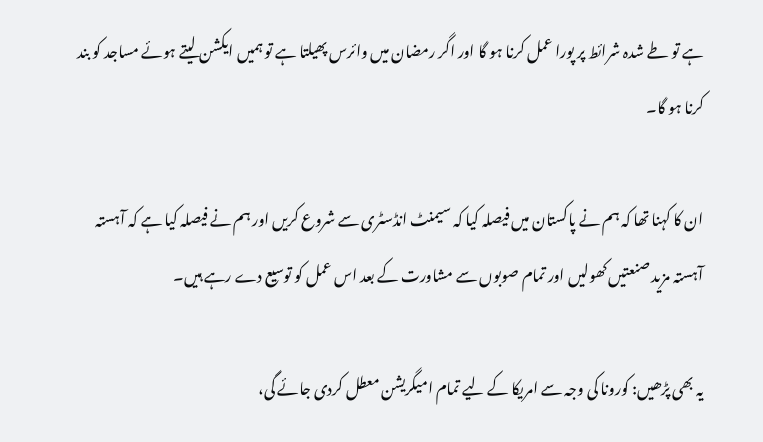ہے تو طے شدہ شرائط پر پورا عمل کرنا ہو گا اور اگر رمضان میں وائرس پھیلتا ہے تو ہمیں ایکشن لیتے ہوئے مساجد کو بند کرنا ہو گا۔

ان کا کہنا تھا کہ ہم نے پاکستان میں فیصلہ کیا کہ سیمنٹ انڈسٹری سے شروع کریں اور ہم نے فیصلہ کیا ہے کہ آہستہ آہستہ مزید صنعتیں کھولیں اور تمام صوبوں سے مشاورت کے بعد اس عمل کو توسیع دے رہے ہیں۔

یہ بھی پڑھیں: کورونا کی وجہ سے امریکا کے لیے تمام امیگریشن معطل کردی جائے گی،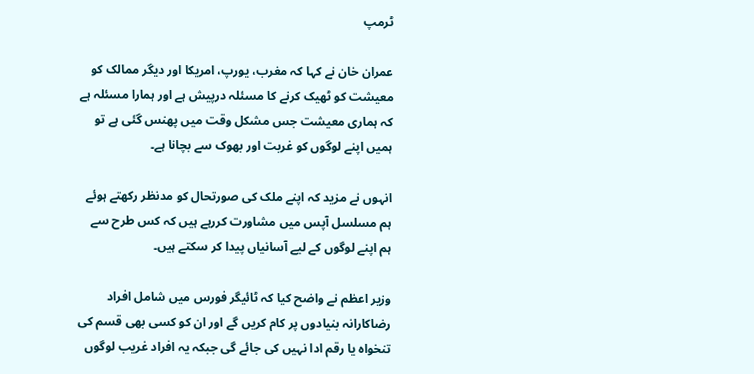ٹرمپ

عمران خان نے کہا کہ مغرب، یورپ، امریکا اور دیگر ممالک کو معیشت کو ٹھیک کرنے کا مسئلہ درپیش ہے اور ہمارا مسئلہ ہے کہ ہماری معیشت جس مشکل وقت میں پھنس گئی ہے تو ہمیں اپنے لوگوں کو غربت اور بھوک سے بچانا ہے۔

انہوں نے مزید کہ اپنے ملک کی صورتحال کو مدنظر رکھتے ہوئے ہم مسلسل آپس میں مشاورت کررہے ہیں کہ کس طرح سے ہم اپنے لوگوں کے لیے آسانیاں پیدا کر سکتے ہیں۔

وزیر اعظم نے واضح کیا کہ ٹائیگر فورس میں شامل افراد رضاکارانہ بنیادوں پر کام کریں گے اور ان کو کسی بھی قسم کی تنخواہ یا رقم ادا نہیں کی جائے گی جبکہ یہ افراد غریب لوگوں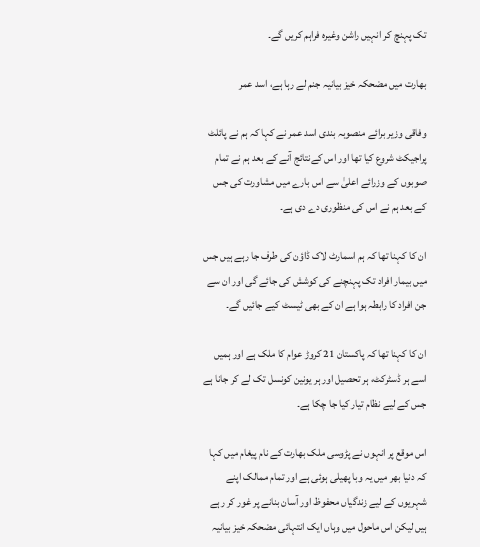تک پہنچ کر انہیں راشن وغیرہ فراہم کریں گے۔

بھارت میں مضحکہ خیز بیانیہ جنم لے رہا ہے، اسد عمر

وفاقی وزیر برائے منصوبہ بندی اسد عمر نے کہا کہ ہم نے پائلٹ پراجیکٹ شروع کیا تھا اور اس کےنتائج آنے کے بعد ہم نے تمام صوبوں کے وزرائے اعلیٰ سے اس بارے میں مشاورت کی جس کے بعد ہم نے اس کی منظوری دے دی ہے۔

ان کا کہنا تھا کہ ہم اسمارٹ لاک ڈاؤن کی طرف جا رہے ہیں جس میں بیمار افراد تک پہنچنے کی کوشش کی جائے گی اور ان سے جن افراد کا رابطہ ہوا ہے ان کے بھی ٹیسٹ کیے جائیں گے۔

ان کا کہنا تھا کہ پاکستان 21 کروڑ عوام کا ملک ہے اور ہمیں اسے ہر ڈسٹرکٹ، ہر تحصیل اور ہر یونین کونسل تک لے کر جانا ہے جس کے لیے نظام تیار کیا جا چکا ہے۔

اس موقع پر انہوں نے پڑوسی ملک بھارت کے نام پیغام میں کہا کہ دنیا بھر میں یہ وبا پھیلی ہوئی ہے اور تمام ممالک اپنے شہریوں کے لیے زندگیاں محفوظ اور آسان بنانے پر غور کر رہے ہیں لیکن اس ماحول میں وہاں ایک انتہائی مضحکہ خیز بیانیہ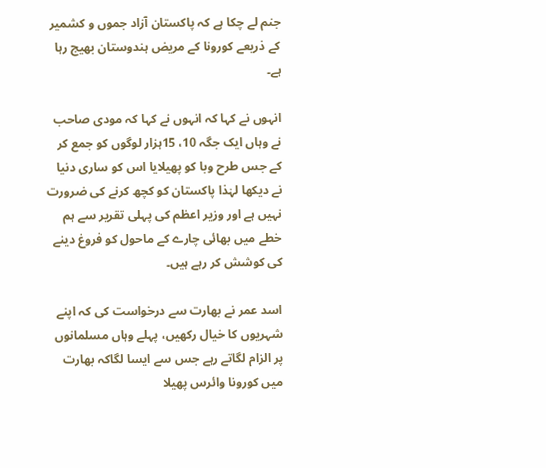جنم لے چکا ہے کہ پاکستان آزاد جموں و کشمیر کے ذریعے کورونا کے مریض ہندوستان بھیج رہا ہے۔

انہوں نے کہا کہ انہوں نے کہا کہ مودی صاحب نے وہاں ایک جگہ 10، 15ہزار لوگوں کو جمع کر کے جس طرح وبا کو پھیلایا اس کو ساری دنیا نے دیکھا لہٰذا پاکستان کو کچھ کرنے کی ضرورت نہیں ہے اور وزیر اعظم کی پہلی تقریر سے ہم خطے میں بھائی چارے کے ماحول کو فروغ دینے کی کوشش کر رہے ہیں۔

اسد عمر نے بھارت سے درخواست کی کہ اپنے شہریوں کا خیال رکھیں، پہلے وہاں مسلمانوں پر الزام لگاتے رہے جس سے ایسا لگاکہ بھارت میں کورونا وائرس پھیلا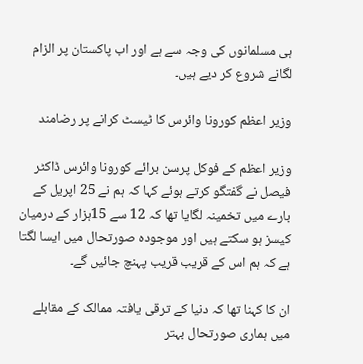ہی مسلمانوں کی وجہ سے ہے اور اب پاکستان پر الزام لگانے شروع کر دیے ہیں۔

وزیر اعظم کورونا وائرس کا ٹیسٹ کرانے پر رضامند

وزیر اعظم کے فوکل پرسن برائے کورونا وائرس ڈاکٹر فیصل نے گفتگو کرتے ہوئے کہا کہ ہم نے 25 اپریل کے بارے میں تخمینہ لگایا تھا کہ 12 سے 15ہزار کے درمیان کیسز ہو سکتے ہیں اور موجودہ صورتحال میں ایسا لگتا ہے کہ ہم اس کے قریب قریب پہنچ جائیں گے۔

ان کا کہنا تھا کہ دنیا کے ترقی یافتہ ممالک کے مقابلے میں ہماری صورتحال بہتر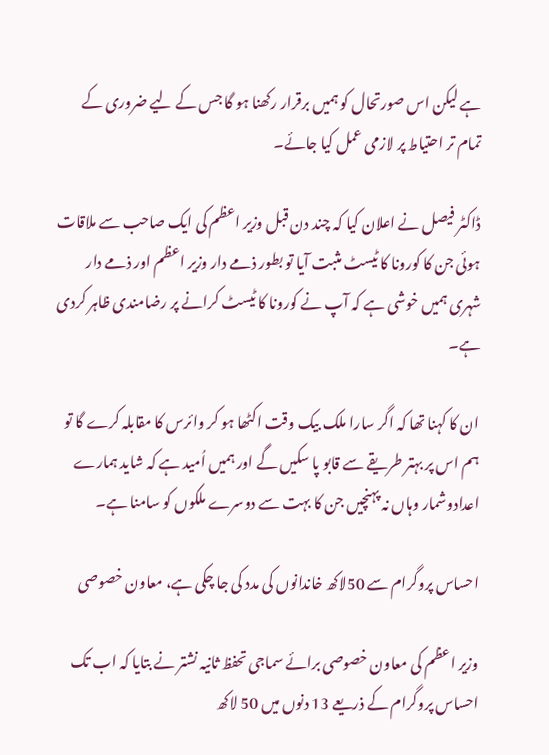ہے لیکن اس صورتحال کو ہمیں برقرار رکھنا ہو گا جس کے لیے ضروری کے تمام تر احتیاط پر لازمی عمل کیا جائے۔

ڈاکٹر فیصل نے اعلان کیا کہ چند دن قبل وزیر اعظم کی ایک صاحب سے ملاقات ہوئی جن کا کورونا کا ٹیسٹ مثبت آیا تو بطور ذمے دار وزیر اعظم اور ذمے دار شہری ہمیں خوشی ہے کہ آپ نے کورونا کا ٹیسٹ کرانے پر رضامندی ظاہر کردی ہے۔

ان کا کہنا تھا کہ اگر سارا ملک بیک وقت اکٹھا ہو کر وائرس کا مقابلہ کرے گا تو ہم اس پر بہتر طریقے سے قابو پا سکیں گے اور ہمیں اُمید ہے کہ شاید ہمارے اعدادوشمار وہاں نہ پہنچیں جن کا بہت سے دوسرے ملکوں کو سامنا ہے۔

احساس پروگرام سے 50لاکھ خاندانوں کی مدد کی جا چکی ہے، معاون خصوصی

وزیر اعظم کی معاون خصوصی برائے سماجی تحفظ ثانیہ نشتر نے بتایا کہ اب تک احساس پروگرام کے ذریعے 13 دنوں میں 50 لاکھ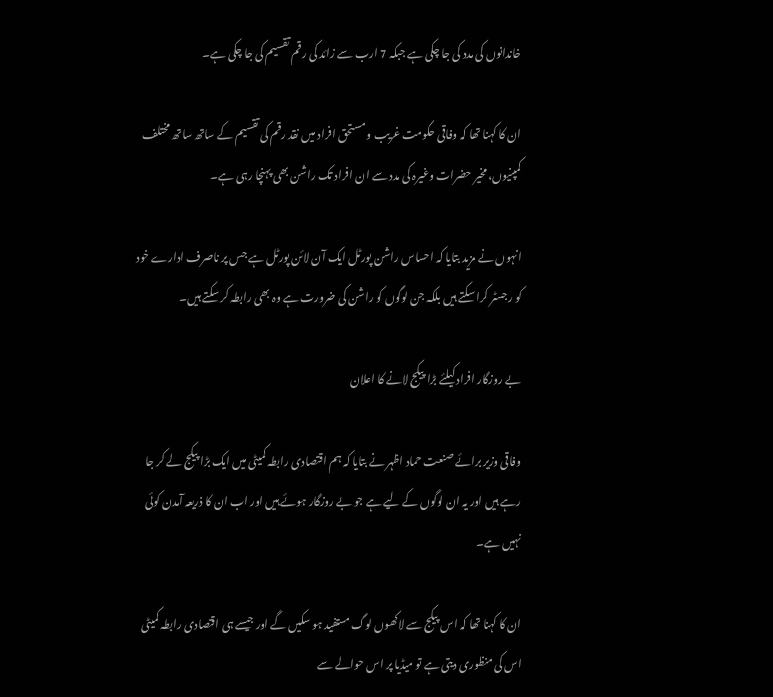خاندانوں کی مدد کی جا چکی ہے جبکہ 7 ارب سے زائد کی رقم تقسیم کی جا چکی ہے۔

ان کا کہنا تھا کہ وفاقی حکومت غریب و مستحق افراد میں نقد رقم کی تقسیم کے ساتھ ساتھ مختلف کمپنیوں، مخیر حضرات وغیرہ کی مدد سے ان افراد تک راشن بھی پہنچا رہی ہے۔

انہوں نے مزید بتایا کہ احساس راشن پورٹل ایک آن لائن پورٹل ہے جس پر ناصرف ادارے خود کو رجسٹر کرا سکتے ہیں بلکہ جن لوگوں کو راشن کی ضرورت ہے وہ بھی رابطہ کر سکتے ہیں۔

بے روزگار افراد کیلئے بڑا پیکج لانے کا اعلان

وفاقی وزیر برائے صنعت حماد اظہر نے بتایا کہ ہم اقتصادی رابطہ کمیٹی میں ایک بڑا پیکج لے کر جا رہے ہیں اور یہ ان لوگوں کے لیے ہے جو بے روزگار ہوئے ہیں اور اب ان کا ذریعہ آمدن کوئی نہیں ہے۔

ان کا کہنا تھا کہ اس پیکج سے لاکھوں لوگ مستفید ہو سکیں گے اور جیسے ہی اقتصادی رابطہ کمیٹی اس کی منظوری دیتی ہے تو میڈیا پر اس حوالے سے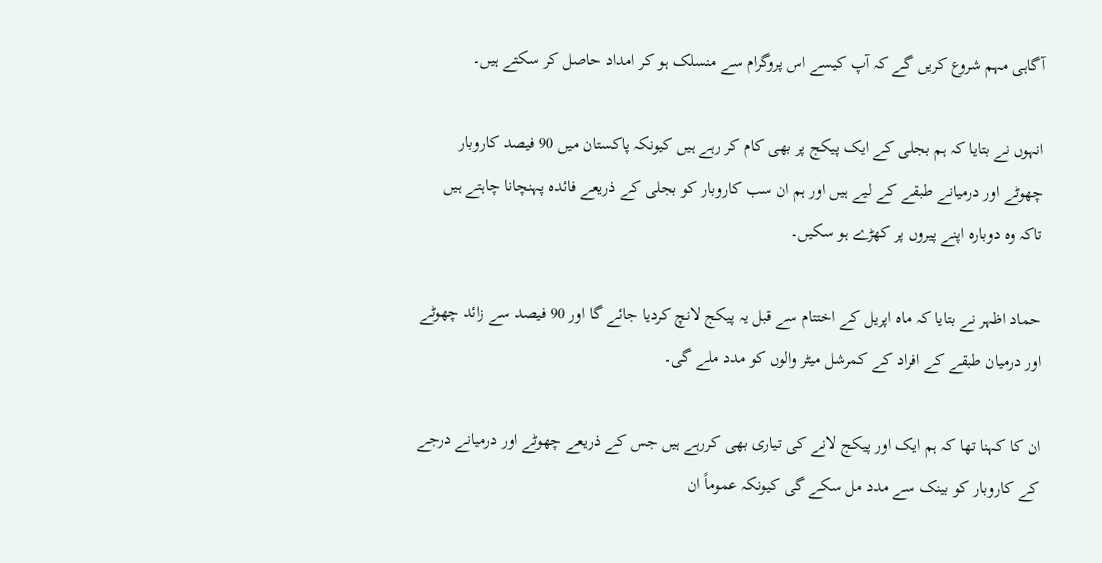آگاہی مہم شروع کریں گے کہ آپ کیسے اس پروگرام سے منسلک ہو کر امداد حاصل کر سکتے ہیں۔

انہوں نے بتایا کہ ہم بجلی کے ایک پیکج پر بھی کام کر رہے ہیں کیونکہ پاکستان میں 90 فیصد کاروبار چھوٹے اور درمیانے طبقے کے لیے ہیں اور ہم ان سب کاروبار کو بجلی کے ذریعے فائدہ پہنچانا چاہتے ہیں تاکہ وہ دوبارہ اپنے پیروں پر کھڑے ہو سکیں۔

حماد اظہر نے بتایا کہ ماہ اپریل کے اختتام سے قبل یہ پیکج لانچ کردیا جائے گا اور 90 فیصد سے زائد چھوٹے اور درمیان طبقے کے افراد کے کمرشل میٹر والوں کو مدد ملے گی۔

ان کا کہنا تھا کہ ہم ایک اور پیکج لانے کی تیاری بھی کررہے ہیں جس کے ذریعے چھوٹے اور درمیانے درجے کے کاروبار کو بینک سے مدد مل سکے گی کیونکہ عموماً ان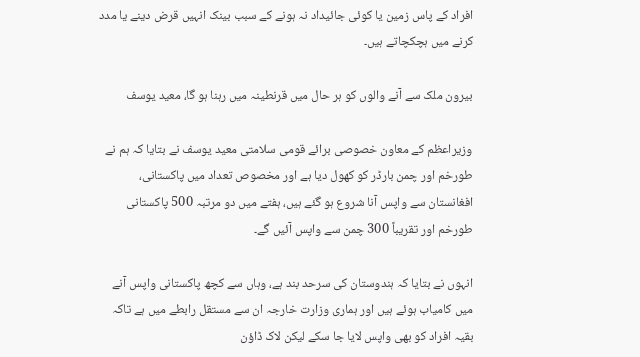افراد کے پاس زمین یا کوئی جائیداد نہ ہونے کے سبب بینک انہیں قرض دینے یا مدد کرنے میں ہچکچاتے ہیں۔

بیرون ملک سے آنے والوں کو ہر حال میں قرنطینہ میں رہنا ہو گا، معید یوسف

وزیراعظم کے معاون خصوصی برائے قومی سلامتی معید یوسف نے بتایا کہ ہم نے طورخم اور چمن بارڈر کو کھول دیا ہے اور مخصوص تعداد میں پاکستانی، افغانستان سے واپس آنا شروع ہو گئے ہیں، ہفتے میں دو مرتبہ 500 پاکستانی طورخم اور تقریباً 300 چمن سے واپس آئیں گے۔

انہوں نے بتایا کہ ہندوستان کی سرحد بند ہے، وہاں سے کچھ پاکستانی واپس آنے میں کامیاب ہوئے ہیں اور ہماری وزارت خارجہ ان سے مستقل رابطے میں ہے تاکہ بقیہ افراد کو بھی واپس لایا جا سکے لیکن لاک ڈاؤن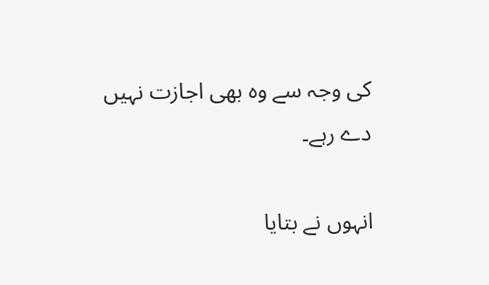کی وجہ سے وہ بھی اجازت نہیں دے رہے۔

انہوں نے بتایا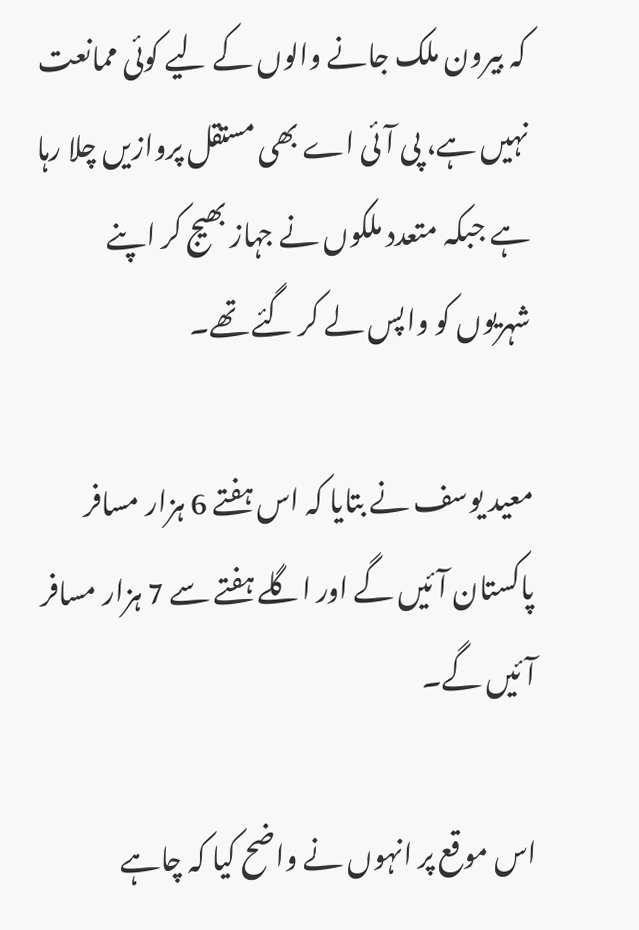کہ بیرون ملک جانے والوں کے لیے کوئی ممانعت نہیں ہے، پی آئی اے بھی مستقل پروازیں چلا رہا ہے جبکہ متعدد ملکوں نے جہاز بھیج کر اپنے شہریوں کو واپس لے کر گئے تھے۔

معید یوسف نے بتایا کہ اس ہفتے 6 ہزار مسافر پاکستان آئیں گے اور اگلے ہفتے سے 7 ہزار مسافر آئیں گے۔

اس موقع پر انہوں نے واضح کیا کہ چاہے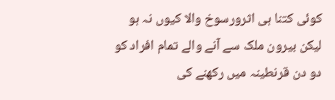کوئی کتنا ہی اثرورسوخ والا کیوں نہ ہو لیکن بیرون ملک سے آنے والے تمام افراد کو دو دن قرنطینہ میں رکھنے کی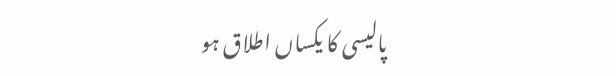پالیسی کا یکساں اطلاق ہو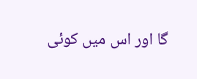گا اور اس میں کوئی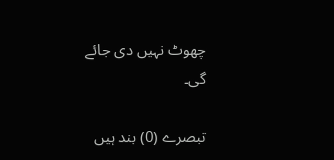چھوٹ نہیں دی جائے گی۔

تبصرے (0) بند ہیں